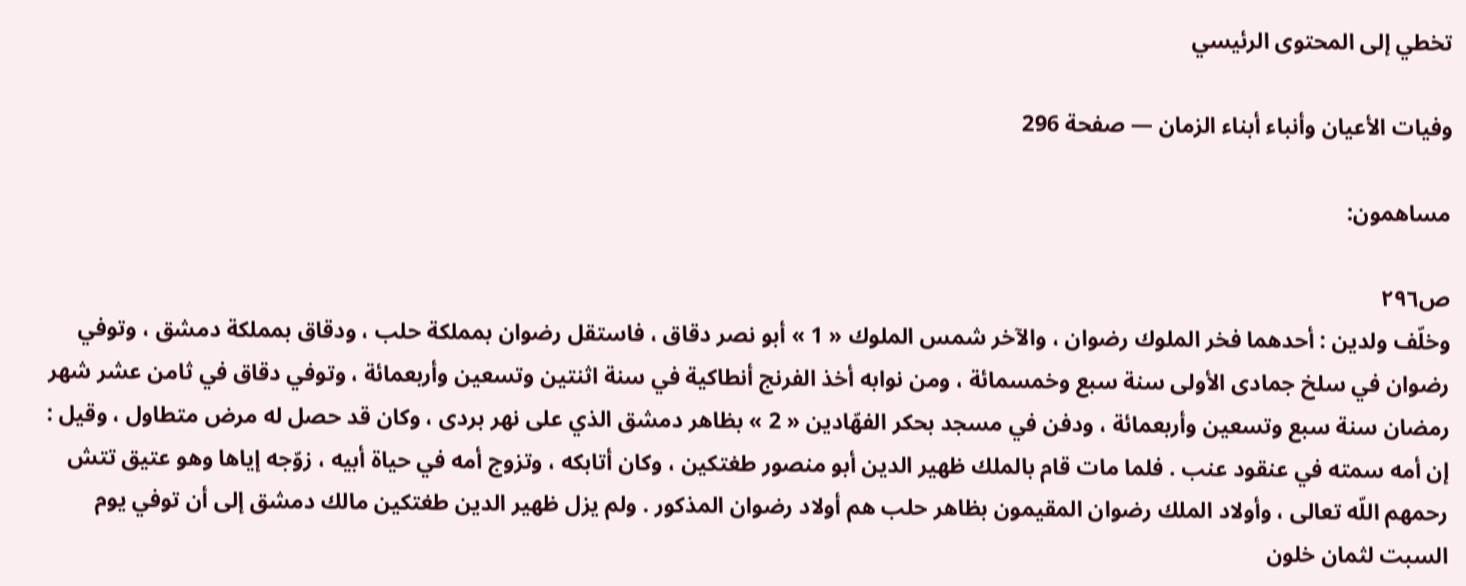تخطي إلى المحتوى الرئيسي

وفيات الأعيان وأنباء أبناء الزمان — صفحة 296

مساهمون:

ص٢٩٦
وخلّف ولدين : أحدهما فخر الملوك رضوان ، والآخر شمس الملوك « 1 » أبو نصر دقاق ، فاستقل رضوان بمملكة حلب ، ودقاق بمملكة دمشق ، وتوفي رضوان في سلخ جمادى الأولى سنة سبع وخمسمائة ، ومن نوابه أخذ الفرنج أنطاكية في سنة اثنتين وتسعين وأربعمائة ، وتوفي دقاق في ثامن عشر شهر رمضان سنة سبع وتسعين وأربعمائة ، ودفن في مسجد بحكر الفهّادين « 2 » بظاهر دمشق الذي على نهر بردى ، وكان قد حصل له مرض متطاول ، وقيل : إن أمه سمته في عنقود عنب . فلما مات قام بالملك ظهير الدين أبو منصور طغتكين ، وكان أتابكه ، وتزوج أمه في حياة أبيه ، زوّجه إياها وهو عتيق تتش رحمهم اللّه تعالى ، وأولاد الملك رضوان المقيمون بظاهر حلب هم أولاد رضوان المذكور . ولم يزل ظهير الدين طغتكين مالك دمشق إلى أن توفي يوم السبت لثمان خلون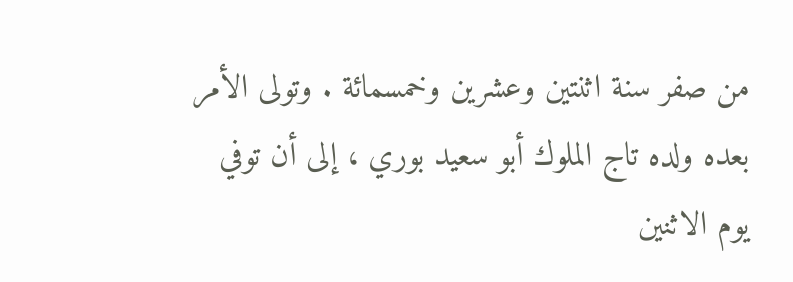من صفر سنة اثنتين وعشرين وخمسمائة . وتولى الأمر بعده ولده تاج الملوك أبو سعيد بوري ، إلى أن توفي يوم الاثنين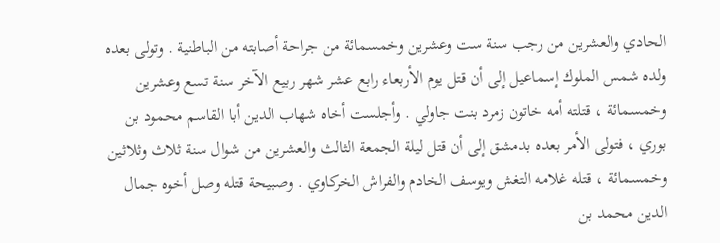الحادي والعشرين من رجب سنة ست وعشرين وخمسمائة من جراحة أصابته من الباطنية . وتولى بعده ولده شمس الملوك إسماعيل إلى أن قتل يوم الأربعاء رابع عشر شهر ربيع الآخر سنة تسع وعشرين وخمسمائة ، قتلته أمه خاتون زمرد بنت جاولي . وأجلست أخاه شهاب الدين أبا القاسم محمود بن بوري ، فتولى الأمر بعده بدمشق إلى أن قتل ليلة الجمعة الثالث والعشرين من شوال سنة ثلاث وثلاثين وخمسمائة ، قتله غلامه التغش ويوسف الخادم والفراش الخركاوي . وصبيحة قتله وصل أخوه جمال الدين محمد بن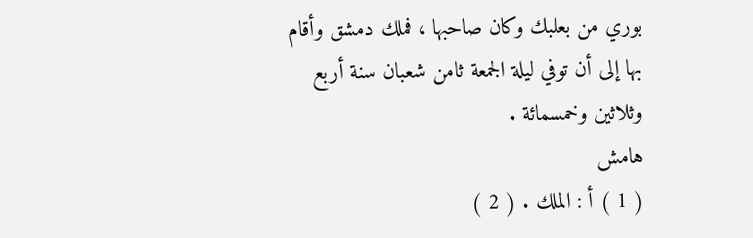بوري من بعلبك وكان صاحبها ، فملك دمشق وأقام بها إلى أن توفي ليلة الجمعة ثامن شعبان سنة أربع وثلاثين وخمسمائة .
هامش
( 1 ) أ : الملك . ( 2 )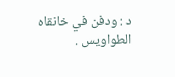د : ودفن في خانقاه الطواويس .